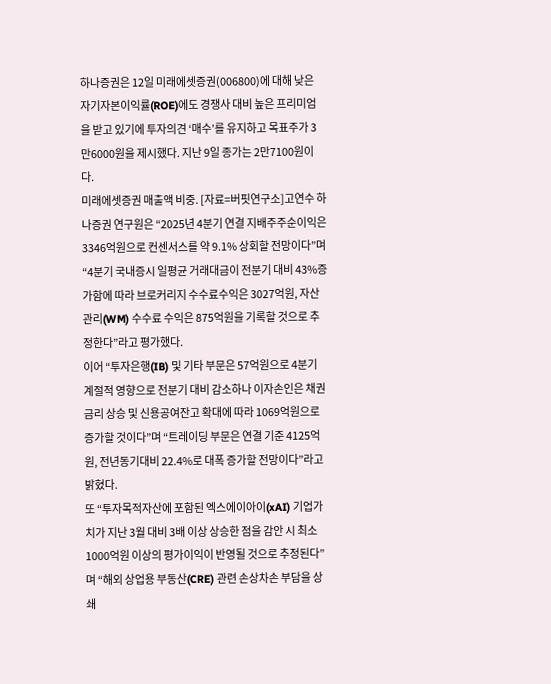하나증권은 12일 미래에셋증권(006800)에 대해 낮은 자기자본이익률(ROE)에도 경쟁사 대비 높은 프리미엄을 받고 있기에 투자의견 ‘매수’를 유지하고 목표주가 3만6000원을 제시했다. 지난 9일 종가는 2만7100원이다.
미래에셋증권 매출액 비중. [자료=버핏연구소]고연수 하나증권 연구원은 “2025년 4분기 연결 지배주주순이익은 3346억원으로 컨센서스를 약 9.1% 상회할 전망이다”며 “4분기 국내증시 일평균 거래대금이 전분기 대비 43%증가함에 따라 브로커리지 수수료수익은 3027억원, 자산관리(WM) 수수료 수익은 875억원을 기록할 것으로 추정한다”라고 평가했다.
이어 “투자은행(IB) 및 기타 부문은 57억원으로 4분기 계절적 영향으로 전분기 대비 감소하나 이자손인은 채권금리 상승 및 신용공여잔고 확대에 따라 1069억원으로 증가할 것이다”며 “트레이딩 부문은 연결 기준 4125억원, 전년동기대비 22.4%로 대폭 증가할 전망이다”라고 밝혔다.
또 “투자목적자산에 포함된 엑스에이아이(xAI) 기업가치가 지난 3월 대비 3배 이상 상승한 점을 감안 시 최소 1000억원 이상의 평가이익이 반영될 것으로 추정된다”며 “해외 상업용 부동산(CRE) 관련 손상차손 부담을 상쇄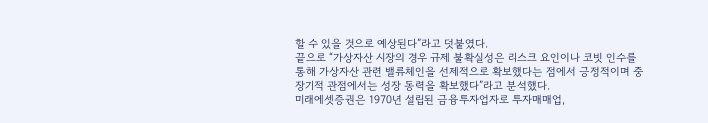할 수 있을 것으로 예상된다”라고 덧붙였다.
끝으로 “가상자산 시장의 경우 규제 불확실성은 리스크 요인이나 코빗 인수를 통해 가상자산 관련 밸류체인을 선제적으로 확보했다는 점에서 긍정적이며 중장기적 관점에서는 성장 동력을 확보했다”라고 분석했다.
미래에셋증권은 1970년 설립된 금융투자업자로 투자매매업,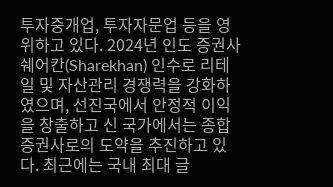투자중개업, 투자자문업 등을 영위하고 있다. 2024년 인도 증권사 쉐어칸(Sharekhan) 인수로 리테일 및 자산관리 경쟁력을 강화하였으며, 선진국에서 안정적 이익을 창출하고 신 국가에서는 종합증권사로의 도약을 추진하고 있다. 최근에는 국내 최대 글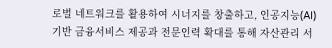로벌 네트워크를 활용하여 시너지를 창출하고, 인공지능(AI) 기반 금융서비스 제공과 전문인력 확대를 통해 자산관리 서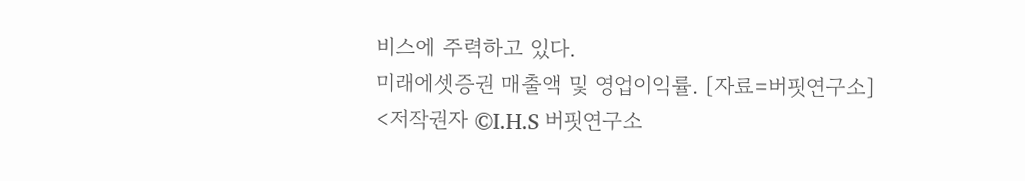비스에 주력하고 있다.
미래에셋증권 매출액 및 영업이익률. [자료=버핏연구소]
<저작권자 ©I.H.S 버핏연구소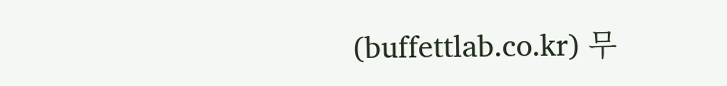(buffettlab.co.kr) 무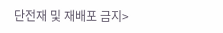단전재 및 재배포 금지>